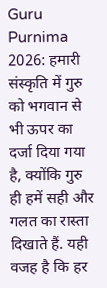Guru Purnima 2026: हमारी संस्कृति में गुरु को भगवान से भी ऊपर का दर्जा दिया गया है, क्योंकि गुरु ही हमें सही और गलत का रास्ता दिखाते हैं. यही वजह है कि हर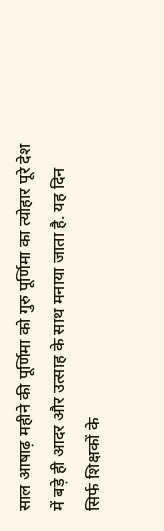साल आषाढ़ महीने की पूर्णिमा को गुरु पूर्णिमा का त्योहार पूरे देश में बड़े ही आदर और उत्साह के साथ मनाया जाता है. यह दिन सिर्फ शिक्षकों के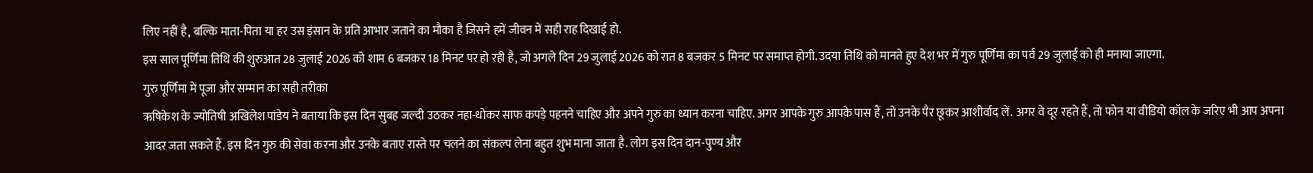लिए नहीं है, बल्कि माता-पिता या हर उस इंसान के प्रति आभार जताने का मौका है जिसने हमें जीवन में सही राह दिखाई हो.
इस साल पूर्णिमा तिथि की शुरुआत 28 जुलाई 2026 को शाम 6 बजकर 18 मिनट पर हो रही है, जो अगले दिन 29 जुलाई 2026 को रात 8 बजकर 5 मिनट पर समाप्त होगी. उदया तिथि को मानते हुए देश भर में गुरु पूर्णिमा का पर्व 29 जुलाई को ही मनाया जाएगा.
गुरु पूर्णिमा में पूजा और सम्मान का सही तरीका
ऋषिकेश के ज्योतिषी अखिलेश पांडेय ने बताया कि इस दिन सुबह जल्दी उठकर नहा-धोकर साफ कपड़े पहनने चाहिए और अपने गुरु का ध्यान करना चाहिए. अगर आपके गुरु आपके पास हैं, तो उनके पैर छूकर आशीर्वाद लें. अगर वे दूर रहते हैं, तो फोन या वीडियो कॉल के जरिए भी आप अपना आदर जता सकते हैं. इस दिन गुरु की सेवा करना और उनके बताए रास्ते पर चलने का संकल्प लेना बहुत शुभ माना जाता है. लोग इस दिन दान-पुण्य और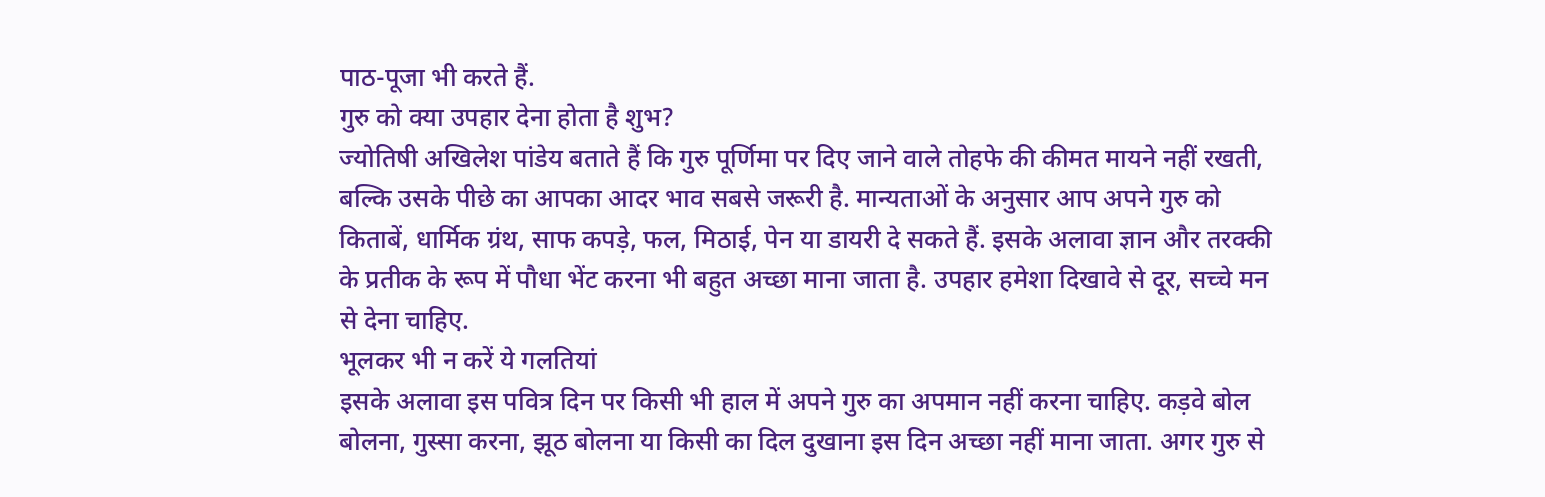पाठ-पूजा भी करते हैं.
गुरु को क्या उपहार देना होता है शुभ?
ज्योतिषी अखिलेश पांडेय बताते हैं कि गुरु पूर्णिमा पर दिए जाने वाले तोहफे की कीमत मायने नहीं रखती, बल्कि उसके पीछे का आपका आदर भाव सबसे जरूरी है. मान्यताओं के अनुसार आप अपने गुरु को किताबें, धार्मिक ग्रंथ, साफ कपड़े, फल, मिठाई, पेन या डायरी दे सकते हैं. इसके अलावा ज्ञान और तरक्की के प्रतीक के रूप में पौधा भेंट करना भी बहुत अच्छा माना जाता है. उपहार हमेशा दिखावे से दूर, सच्चे मन से देना चाहिए.
भूलकर भी न करें ये गलतियां
इसके अलावा इस पवित्र दिन पर किसी भी हाल में अपने गुरु का अपमान नहीं करना चाहिए. कड़वे बोल बोलना, गुस्सा करना, झूठ बोलना या किसी का दिल दुखाना इस दिन अच्छा नहीं माना जाता. अगर गुरु से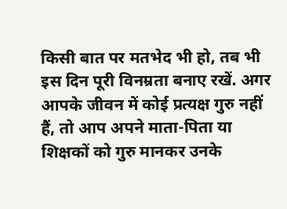किसी बात पर मतभेद भी हो, तब भी इस दिन पूरी विनम्रता बनाए रखें. अगर आपके जीवन में कोई प्रत्यक्ष गुरु नहीं हैं, तो आप अपने माता-पिता या शिक्षकों को गुरु मानकर उनके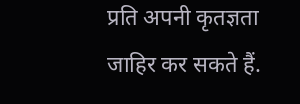प्रति अपनी कृतज्ञता जाहिर कर सकते हैं.